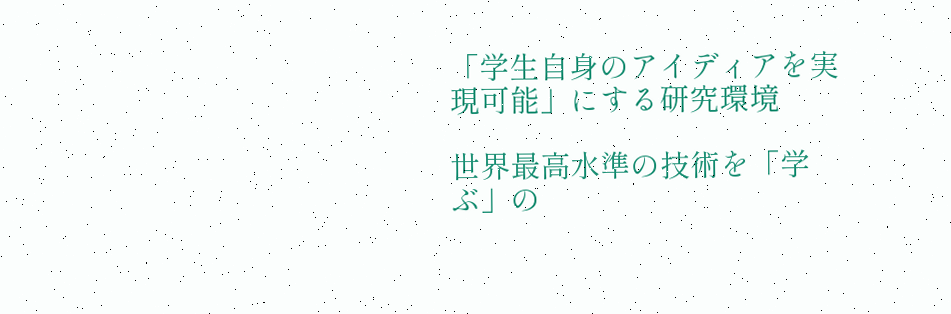「学生自身のアイディアを実現可能」にする研究環境

世界最高水準の技術を「学ぶ」の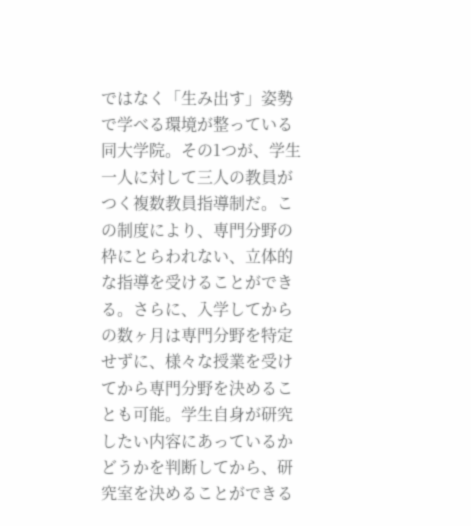ではなく「生み出す」姿勢で学べる環境が整っている同大学院。その1つが、学生一人に対して三人の教員がつく複数教員指導制だ。この制度により、専門分野の枠にとらわれない、立体的な指導を受けることができる。さらに、入学してからの数ヶ月は専門分野を特定せずに、様々な授業を受けてから専門分野を決めることも可能。学生自身が研究したい内容にあっているかどうかを判断してから、研究室を決めることができる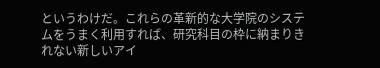というわけだ。これらの革新的な大学院のシステムをうまく利用すれば、研究科目の枠に納まりきれない新しいアイ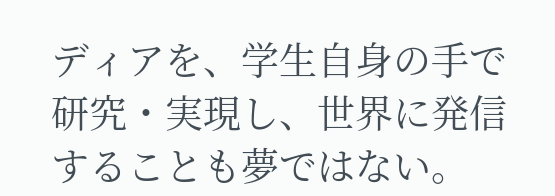ディアを、学生自身の手で研究・実現し、世界に発信することも夢ではない。